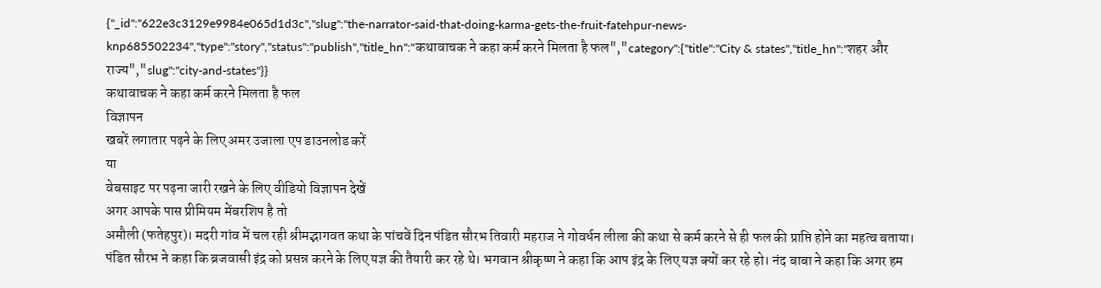{"_id":"622e3c3129e9984e065d1d3c","slug":"the-narrator-said-that-doing-karma-gets-the-fruit-fatehpur-news-knp685502234","type":"story","status":"publish","title_hn":"कथावाचक ने कहा कर्म करने मिलता है फल","category":{"title":"City & states","title_hn":"शहर और राज्य","slug":"city-and-states"}}
कथावाचक ने कहा कर्म करने मिलता है फल
विज्ञापन
खबरें लगातार पढ़ने के लिए अमर उजाला एप डाउनलोड करें
या
वेबसाइट पर पढ़ना जारी रखने के लिए वीडियो विज्ञापन देखें
अगर आपके पास प्रीमियम मेंबरशिप है तो
अमौली (फतेहपुर)। मदरी गांव में चल रही श्रीमद्भागवत कथा के पांचवें दिन पंडित सौरभ तिवारी महराज ने गोवर्धन लीला की कथा से कर्म करने से ही फल की प्राप्ति होने का महत्व बताया।
पंडित सौरभ ने कहा कि ब्रजवासी इंद्र को प्रसन्न करने के लिए यज्ञ की तैयारी कर रहे थे। भगवान श्रीकृष्ण ने कहा कि आप इंद्र के लिए यज्ञ क्यों कर रहे हो। नंद बाबा ने कहा कि अगर हम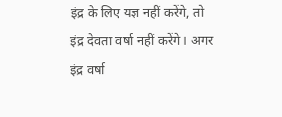इंद्र के लिए यज्ञ नहीं करेंगे, तो इंद्र देवता वर्षा नहीं करेंगे। अगर इंद्र वर्षा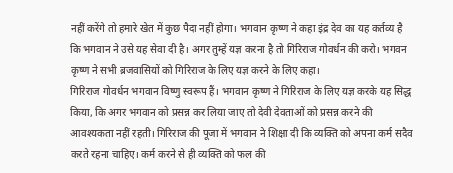नहीं करेंगे तो हमारे खेत में कुछ पैदा नहीं होगा। भगवान कृष्ण ने कहा इंद्र देव का यह कर्तव्य है कि भगवान ने उसे यह सेवा दी है। अगर तुम्हें यज्ञ करना है तो गिरिराज गोवर्धन की करो। भगवन कृष्ण ने सभी ब्रजवासियों को गिरिराज के लिए यज्ञ करने के लिए कहा।
गिरिराज गोवर्धन भगवान विष्णु स्वरूप हैं। भगवान कृष्ण ने गिरिराज के लिए यज्ञ करके यह सिद्ध किया, कि अगर भगवान को प्रसन्न कर लिया जाए तो देवी देवताओं को प्रसन्न करने की आवश्यकता नहीं रहती। गिरिराज की पूजा में भगवान ने शिक्षा दी कि व्यक्ति को अपना कर्म सदैव करते रहना चाहिए। कर्म करने से ही व्यक्ति को फल की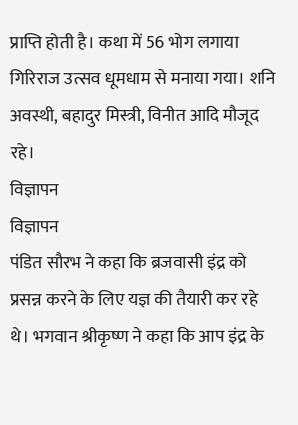प्राप्ति होती है। कथा में 56 भोग लगाया गिरिराज उत्सव धूमधाम से मनाया गया। शनि अवस्थी, बहादुर मिस्त्री, विनीत आदि मौजूद रहे।
विज्ञापन
विज्ञापन
पंडित सौरभ ने कहा कि ब्रजवासी इंद्र को प्रसन्न करने के लिए यज्ञ की तैयारी कर रहे थे। भगवान श्रीकृष्ण ने कहा कि आप इंद्र के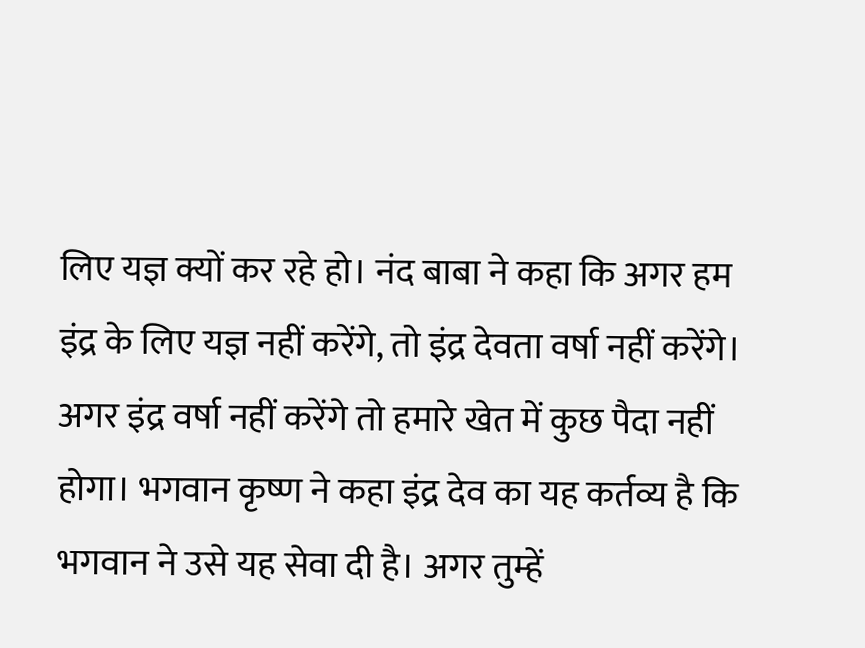लिए यज्ञ क्यों कर रहे हो। नंद बाबा ने कहा कि अगर हम इंद्र के लिए यज्ञ नहीं करेंगे, तो इंद्र देवता वर्षा नहीं करेंगे। अगर इंद्र वर्षा नहीं करेंगे तो हमारे खेत में कुछ पैदा नहीं होगा। भगवान कृष्ण ने कहा इंद्र देव का यह कर्तव्य है कि भगवान ने उसे यह सेवा दी है। अगर तुम्हें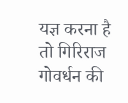यज्ञ करना है तो गिरिराज गोवर्धन की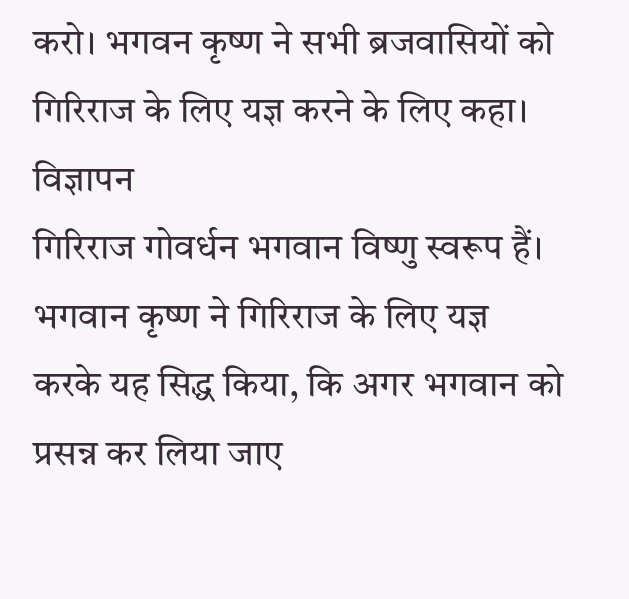करो। भगवन कृष्ण ने सभी ब्रजवासियों को गिरिराज के लिए यज्ञ करने के लिए कहा।
विज्ञापन
गिरिराज गोवर्धन भगवान विष्णु स्वरूप हैं। भगवान कृष्ण ने गिरिराज के लिए यज्ञ करके यह सिद्ध किया, कि अगर भगवान को प्रसन्न कर लिया जाए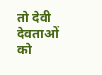तो देवी देवताओं को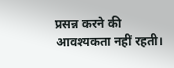प्रसन्न करने की आवश्यकता नहीं रहती।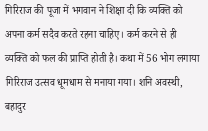गिरिराज की पूजा में भगवान ने शिक्षा दी कि व्यक्ति को अपना कर्म सदैव करते रहना चाहिए। कर्म करने से ही व्यक्ति को फल की प्राप्ति होती है। कथा में 56 भोग लगाया गिरिराज उत्सव धूमधाम से मनाया गया। शनि अवस्थी, बहादुर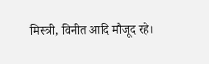मिस्त्री, विनीत आदि मौजूद रहे।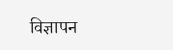विज्ञापन